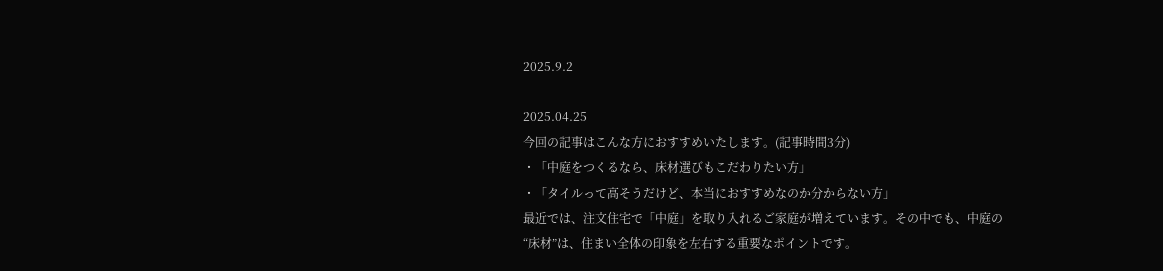2025.9.2

2025.04.25
今回の記事はこんな方におすすめいたします。(記事時間3分)
・「中庭をつくるなら、床材選びもこだわりたい方」
・「タイルって高そうだけど、本当におすすめなのか分からない方」
最近では、注文住宅で「中庭」を取り入れるご家庭が増えています。その中でも、中庭の“床材”は、住まい全体の印象を左右する重要なポイントです。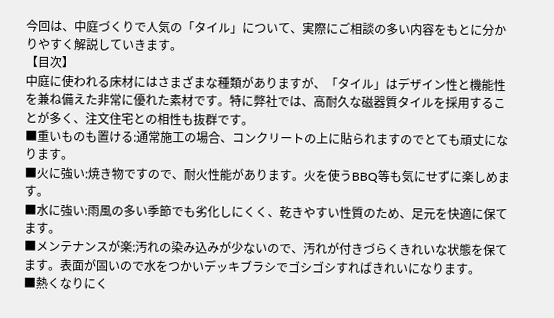今回は、中庭づくりで人気の「タイル」について、実際にご相談の多い内容をもとに分かりやすく解説していきます。
【目次】
中庭に使われる床材にはさまざまな種類がありますが、「タイル」はデザイン性と機能性を兼ね備えた非常に優れた素材です。特に弊社では、高耐久な磁器質タイルを採用することが多く、注文住宅との相性も抜群です。
■重いものも置ける:通常施工の場合、コンクリートの上に貼られますのでとても頑丈になります。
■火に強い:焼き物ですので、耐火性能があります。火を使うBBQ等も気にせずに楽しめます。
■水に強い:雨風の多い季節でも劣化しにくく、乾きやすい性質のため、足元を快適に保てます。
■メンテナンスが楽:汚れの染み込みが少ないので、汚れが付きづらくきれいな状態を保てます。表面が固いので水をつかいデッキブラシでゴシゴシすればきれいになります。
■熱くなりにく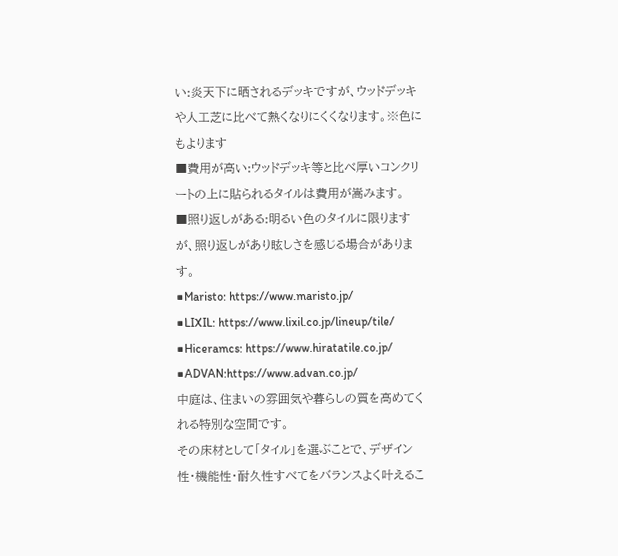い:炎天下に晒されるデッキですが、ウッドデッキや人工芝に比べて熱くなりにくくなります。※色にもよります
■費用が高い:ウッドデッキ等と比べ厚いコンクリートの上に貼られるタイルは費用が嵩みます。
■照り返しがある:明るい色のタイルに限りますが、照り返しがあり眩しさを感じる場合があります。
■Maristo: https://www.maristo.jp/
■LIXIL: https://www.lixil.co.jp/lineup/tile/
■Hiceramcs: https://www.hiratatile.co.jp/
■ADVAN:https://www.advan.co.jp/
中庭は、住まいの雰囲気や暮らしの質を高めてくれる特別な空間です。
その床材として「タイル」を選ぶことで、デザイン性・機能性・耐久性すべてをバランスよく叶えるこ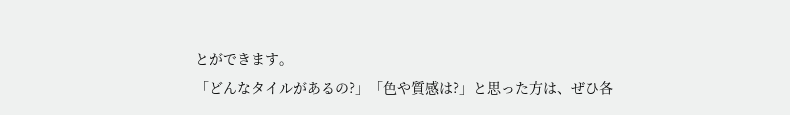とができます。
「どんなタイルがあるの?」「色や質感は?」と思った方は、ぜひ各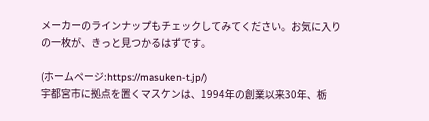メーカーのラインナップもチェックしてみてください。お気に入りの一枚が、きっと見つかるはずです。

(ホームページ:https://masuken-t.jp/)
宇都宮市に拠点を置くマスケンは、1994年の創業以来30年、栃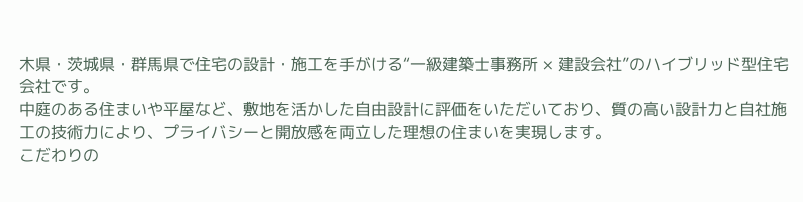木県・茨城県・群馬県で住宅の設計・施工を手がける“一級建築士事務所 × 建設会社”のハイブリッド型住宅会社です。
中庭のある住まいや平屋など、敷地を活かした自由設計に評価をいただいており、質の高い設計力と自社施工の技術力により、プライバシーと開放感を両立した理想の住まいを実現します。
こだわりの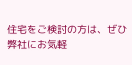住宅をご検討の方は、ぜひ弊社にお気軽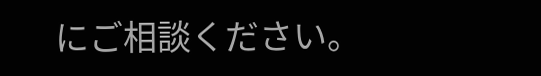にご相談ください。